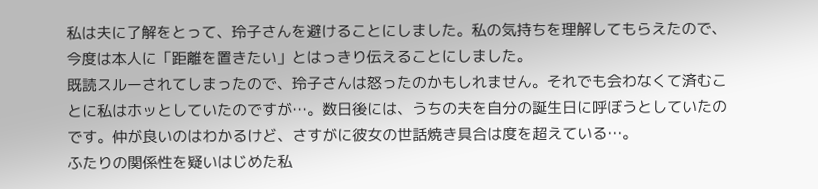私は夫に了解をとって、玲子さんを避けることにしました。私の気持ちを理解してもらえたので、今度は本人に「距離を置きたい」とはっきり伝えることにしました。
既読スルーされてしまったので、玲子さんは怒ったのかもしれません。それでも会わなくて済むことに私はホッとしていたのですが…。数日後には、うちの夫を自分の誕生日に呼ぼうとしていたのです。仲が良いのはわかるけど、さすがに彼女の世話焼き具合は度を超えている…。
ふたりの関係性を疑いはじめた私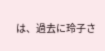は、過去に玲子さ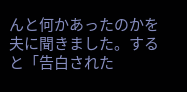んと何かあったのかを夫に聞きました。すると「告白された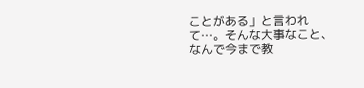ことがある」と言われて…。そんな大事なこと、なんで今まで教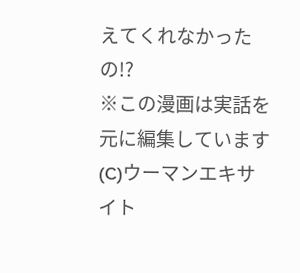えてくれなかったの!?
※この漫画は実話を元に編集しています
(C)ウーマンエキサイト